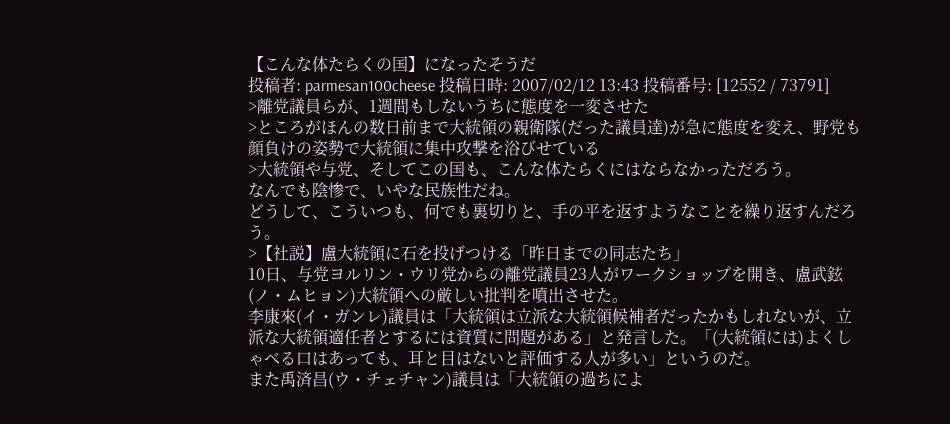【こんな体たらくの国】になったそうだ
投稿者: parmesan100cheese 投稿日時: 2007/02/12 13:43 投稿番号: [12552 / 73791]
>離党議員らが、1週間もしないうちに態度を一変させた
>ところがほんの数日前まで大統領の親衛隊(だった議員達)が急に態度を変え、野党も顔負けの姿勢で大統領に集中攻撃を浴びせている
>大統領や与党、そしてこの国も、こんな体たらくにはならなかっただろう。
なんでも陰惨で、いやな民族性だね。
どうして、こういつも、何でも裏切りと、手の平を返すようなことを繰り返すんだろう。
>【社説】盧大統領に石を投げつける「昨日までの同志たち」
10日、与党ヨルリン・ウリ党からの離党議員23人がワークショップを開き、盧武鉉(ノ・ムヒョン)大統領への厳しい批判を噴出させた。
李康來(イ・ガンレ)議員は「大統領は立派な大統領候補者だったかもしれないが、立派な大統領適任者とするには資質に問題がある」と発言した。「(大統領には)よくしゃべる口はあっても、耳と目はないと評価する人が多い」というのだ。
また禹済昌(ウ・チェチャン)議員は「大統領の過ちによ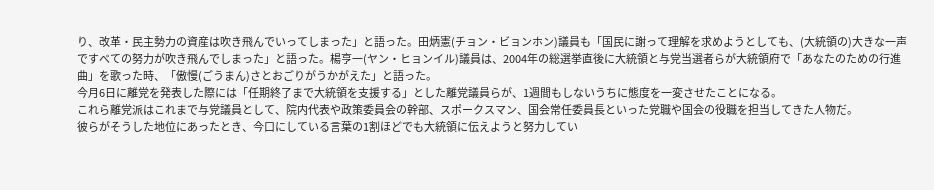り、改革・民主勢力の資産は吹き飛んでいってしまった」と語った。田炳憲(チョン・ビョンホン)議員も「国民に謝って理解を求めようとしても、(大統領の)大きな一声ですべての努力が吹き飛んでしまった」と語った。楊亨一(ヤン・ヒョンイル)議員は、2004年の総選挙直後に大統領と与党当選者らが大統領府で「あなたのための行進曲」を歌った時、「傲慢(ごうまん)さとおごりがうかがえた」と語った。
今月6日に離党を発表した際には「任期終了まで大統領を支援する」とした離党議員らが、1週間もしないうちに態度を一変させたことになる。
これら離党派はこれまで与党議員として、院内代表や政策委員会の幹部、スポークスマン、国会常任委員長といった党職や国会の役職を担当してきた人物だ。
彼らがそうした地位にあったとき、今口にしている言葉の1割ほどでも大統領に伝えようと努力してい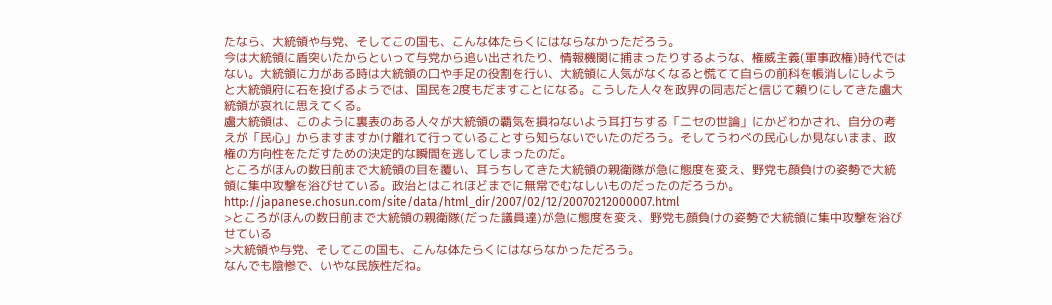たなら、大統領や与党、そしてこの国も、こんな体たらくにはならなかっただろう。
今は大統領に盾突いたからといって与党から追い出されたり、情報機関に捕まったりするような、権威主義(軍事政権)時代ではない。大統領に力がある時は大統領の口や手足の役割を行い、大統領に人気がなくなると慌てて自らの前科を帳消しにしようと大統領府に石を投げるようでは、国民を2度もだますことになる。こうした人々を政界の同志だと信じて頼りにしてきた盧大統領が哀れに思えてくる。
盧大統領は、このように裏表のある人々が大統領の覇気を損ねないよう耳打ちする「ニセの世論」にかどわかされ、自分の考えが「民心」からますますかけ離れて行っていることすら知らないでいたのだろう。そしてうわべの民心しか見ないまま、政権の方向性をただすための決定的な瞬間を逃してしまったのだ。
ところがほんの数日前まで大統領の目を覆い、耳うちしてきた大統領の親衛隊が急に態度を変え、野党も顔負けの姿勢で大統領に集中攻撃を浴びせている。政治とはこれほどまでに無常でむなしいものだったのだろうか。
http://japanese.chosun.com/site/data/html_dir/2007/02/12/20070212000007.html
>ところがほんの数日前まで大統領の親衛隊(だった議員達)が急に態度を変え、野党も顔負けの姿勢で大統領に集中攻撃を浴びせている
>大統領や与党、そしてこの国も、こんな体たらくにはならなかっただろう。
なんでも陰惨で、いやな民族性だね。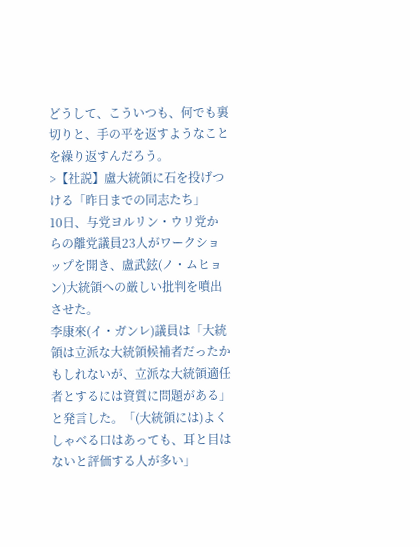どうして、こういつも、何でも裏切りと、手の平を返すようなことを繰り返すんだろう。
>【社説】盧大統領に石を投げつける「昨日までの同志たち」
10日、与党ヨルリン・ウリ党からの離党議員23人がワークショップを開き、盧武鉉(ノ・ムヒョン)大統領への厳しい批判を噴出させた。
李康來(イ・ガンレ)議員は「大統領は立派な大統領候補者だったかもしれないが、立派な大統領適任者とするには資質に問題がある」と発言した。「(大統領には)よくしゃべる口はあっても、耳と目はないと評価する人が多い」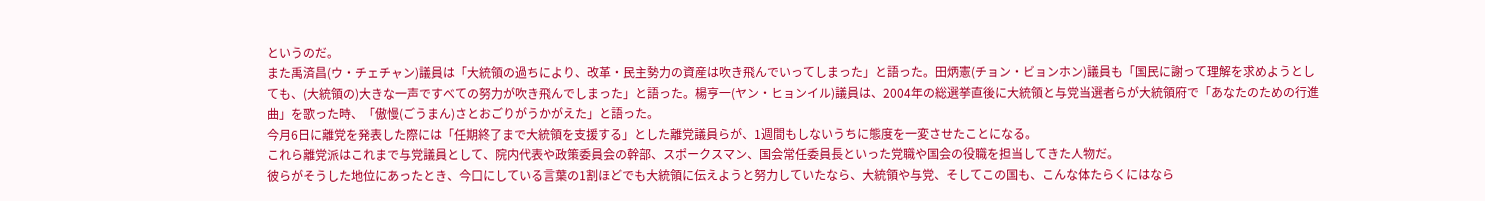というのだ。
また禹済昌(ウ・チェチャン)議員は「大統領の過ちにより、改革・民主勢力の資産は吹き飛んでいってしまった」と語った。田炳憲(チョン・ビョンホン)議員も「国民に謝って理解を求めようとしても、(大統領の)大きな一声ですべての努力が吹き飛んでしまった」と語った。楊亨一(ヤン・ヒョンイル)議員は、2004年の総選挙直後に大統領と与党当選者らが大統領府で「あなたのための行進曲」を歌った時、「傲慢(ごうまん)さとおごりがうかがえた」と語った。
今月6日に離党を発表した際には「任期終了まで大統領を支援する」とした離党議員らが、1週間もしないうちに態度を一変させたことになる。
これら離党派はこれまで与党議員として、院内代表や政策委員会の幹部、スポークスマン、国会常任委員長といった党職や国会の役職を担当してきた人物だ。
彼らがそうした地位にあったとき、今口にしている言葉の1割ほどでも大統領に伝えようと努力していたなら、大統領や与党、そしてこの国も、こんな体たらくにはなら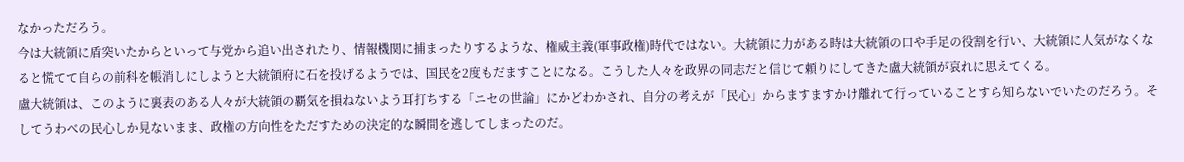なかっただろう。
今は大統領に盾突いたからといって与党から追い出されたり、情報機関に捕まったりするような、権威主義(軍事政権)時代ではない。大統領に力がある時は大統領の口や手足の役割を行い、大統領に人気がなくなると慌てて自らの前科を帳消しにしようと大統領府に石を投げるようでは、国民を2度もだますことになる。こうした人々を政界の同志だと信じて頼りにしてきた盧大統領が哀れに思えてくる。
盧大統領は、このように裏表のある人々が大統領の覇気を損ねないよう耳打ちする「ニセの世論」にかどわかされ、自分の考えが「民心」からますますかけ離れて行っていることすら知らないでいたのだろう。そしてうわべの民心しか見ないまま、政権の方向性をただすための決定的な瞬間を逃してしまったのだ。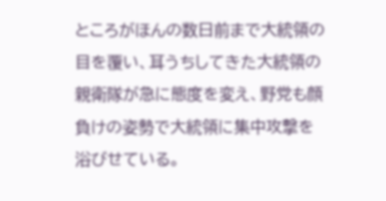ところがほんの数日前まで大統領の目を覆い、耳うちしてきた大統領の親衛隊が急に態度を変え、野党も顔負けの姿勢で大統領に集中攻撃を浴びせている。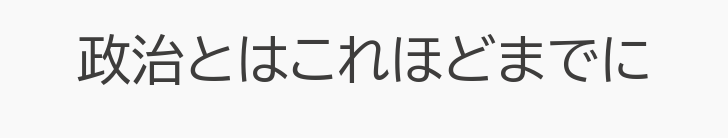政治とはこれほどまでに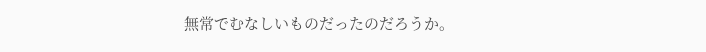無常でむなしいものだったのだろうか。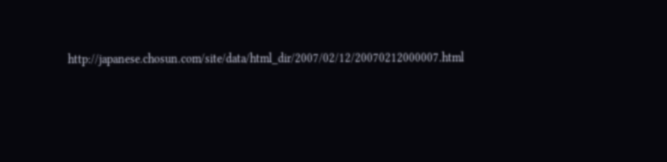http://japanese.chosun.com/site/data/html_dir/2007/02/12/20070212000007.html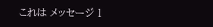これは メッセージ 1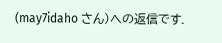(may7idaho さん)への返信です.